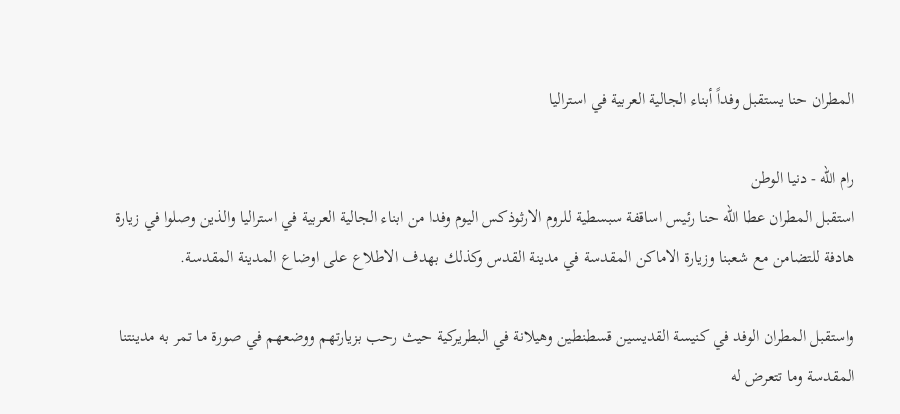المطران حنا يستقبل وفداً أبناء الجالية العربية في استراليا

رام الله - دنيا الوطن
استقبل المطران عطا الله حنا رئيس اساقفة سبسطية للروم الارثوذكس اليوم وفدا من ابناء الجالية العربية في استراليا والذين وصلوا في زيارة هادفة للتضامن مع شعبنا وزيارة الاماكن المقدسة في مدينة القدس وكذلك بهدف الاطلاع على اوضاع المدينة المقدسة.

واستقبل المطران الوفد في كنيسة القديسين قسطنطين وهيلانة في البطريركية حيث رحب بزيارتهم ووضعهم في صورة ما تمر به مدينتنا المقدسة وما تتعرض له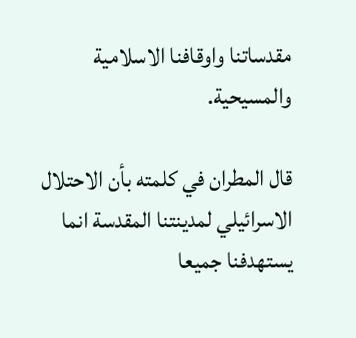مقدساتنا واوقافنا الاسلامية والمسيحية.

قال المطران في كلمته بأن الاحتلال الاسرائيلي لمدينتنا المقدسة انما يستهدفنا جميعا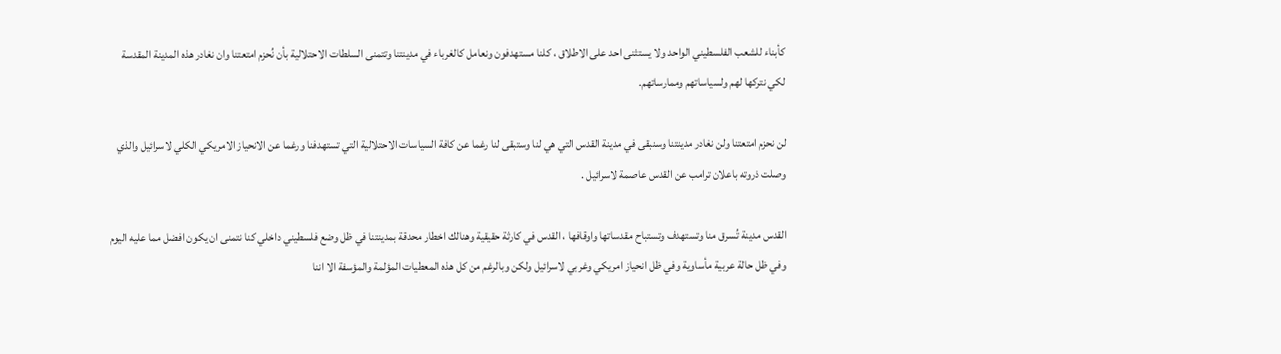كأبناء للشعب الفلسطيني الواحد ولا يستثنى احد على الاطلاق ، كلنا مستهدفون ونعامل كالغرباء في مدينتنا وتتمنى السلطات الاحتلالية بأن نُحزم امتعتنا وان نغادر هذه المدينة المقدسة لكي نتركها لهم ولسياساتهم وممارساتهم.

لن نحزم امتعتنا ولن نغادر مدينتنا وسنبقى في مدينة القدس التي هي لنا وستبقى لنا رغما عن كافة السياسات الاحتلالية التي تستهدفنا ورغما عن الانحياز الامريكي الكلي لاسرائيل والذي وصلت ذروته باعلان ترامب عن القدس عاصمة لاسرائيل .

القدس مدينة تُسرق منا وتستهدف وتستباح مقدساتها واوقافها ، القدس في كارثة حقيقية وهنالك اخطار محدقة بمدينتنا في ظل وضع فلسطيني داخلي كنا نتمنى ان يكون افضل مما عليه اليوم وفي ظل حالة عربية مأساوية وفي ظل انحياز امريكي وغربي لاسرائيل ولكن وبالرغم من كل هذه المعطيات المؤلمة والمؤسفة الا اننا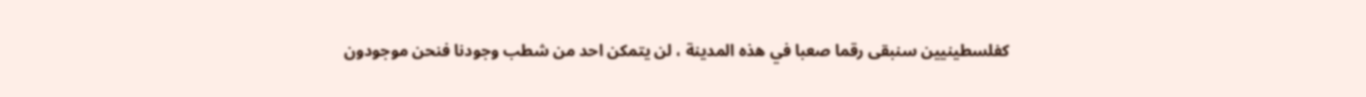كفلسطينيين سنبقى رقما صعبا في هذه المدينة ، لن يتمكن احد من شطب وجودنا فنحن موجودون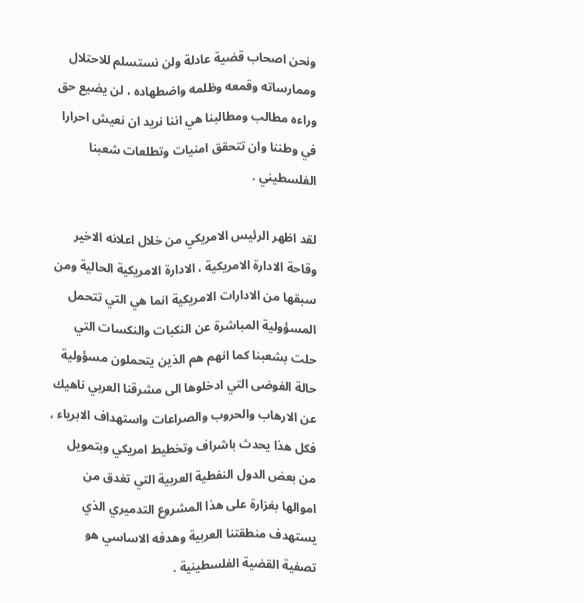ونحن اصحاب قضية عادلة ولن نستسلم للاحتلال وممارساته وقمعه وظلمه واضطهاده ، لن يضيع حق وراءه مطالب ومطالبنا هي اننا نريد ان نعيش احرارا في وطننا وان تتحقق امنيات وتطلعات شعبنا الفلسطيني .

لقد اظهر الرئيس الامريكي من خلال اعلانه الاخير وقاحة الادارة الامريكية ، الادارة الامريكية الحالية ومن سبقها من الادارات الامريكية انما هي التي تتحمل المسؤولية المباشرة عن النكبات والنكسات التي حلت بشعبنا كما انهم هم الذين يتحملون مسؤولية حالة الفوضى التي ادخلوها الى مشرقنا العربي ناهيك عن الارهاب والحروب والصراعات واستهداف الابرياء ، فكل هذا يحدث باشراف وتخطيط امريكي وبتمويل من بعض الدول النفطية العربية التي تغدق من اموالها بغزارة على هذا المشروع التدميري الذي يستهدف منطقتنا العربية وهدفه الاساسي هو تصفية القضية الفلسطينية .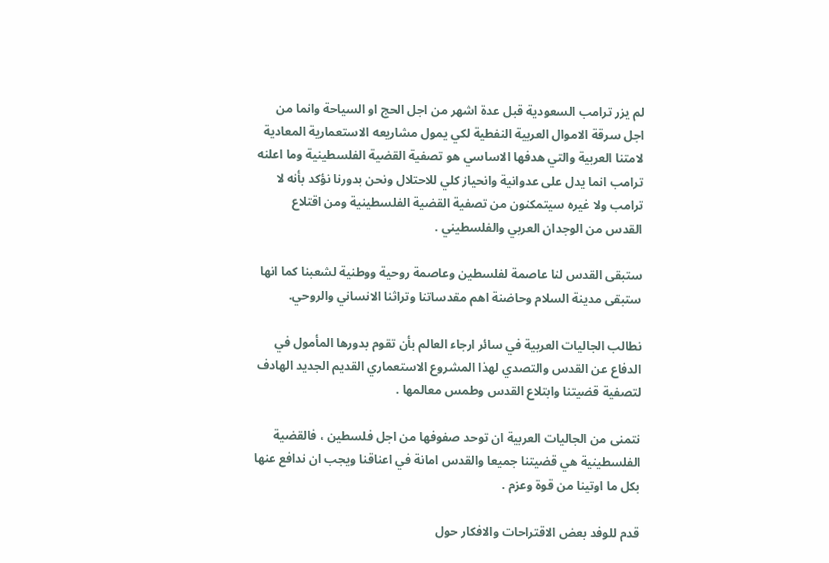لم يزر ترامب السعودية قبل عدة اشهر من اجل الحج او السياحة وانما من اجل سرقة الاموال العربية النفطية لكي يمول مشاريعه الاستعمارية المعادية لامتنا العربية والتي هدفها الاساسي هو تصفية القضية الفلسطينية وما اعلنه ترامب انما يدل على عدوانية وانحياز كلي للاحتلال ونحن بدورنا نؤكد بأنه لا ترامب ولا غيره سيتمكنون من تصفية القضية الفلسطينية ومن اقتلاع القدس من الوجدان العربي والفلسطيني .

ستبقى القدس لنا عاصمة لفلسطين وعاصمة روحية ووطنية لشعبنا كما انها ستبقى مدينة السلام وحاضنة اهم مقدساتنا وتراثنا الانساني والروحي.

نطالب الجاليات العربية في سائر ارجاء العالم بأن تقوم بدورها المأمول في الدفاع عن القدس والتصدي لهذا المشروع الاستعماري القديم الجديد الهادف لتصفية قضيتنا وابتلاع القدس وطمس معالمها .

نتمنى من الجاليات العربية ان توحد صفوفها من اجل فلسطين ، فالقضية الفلسطينية هي قضيتنا جميعا والقدس امانة في اعناقنا ويجب ان ندافع عنها بكل ما اوتينا من قوة وعزم .

قدم للوفد بعض الاقتراحات والافكار حول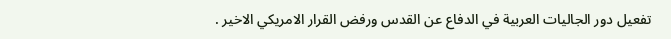تفعيل دور الجاليات العربية في الدفاع عن القدس ورفض القرار الامريكي الاخير .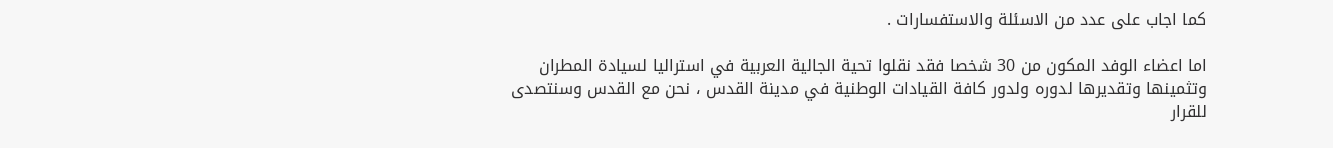كما اجاب على عدد من الاسئلة والاستفسارات .

اما اعضاء الوفد المكون من 30 شخصا فقد نقلوا تحية الجالية العربية في استراليا لسيادة المطران وتثمينها وتقديرها لدوره ولدور كافة القيادات الوطنية في مدينة القدس ، نحن مع القدس وسنتصدى للقرار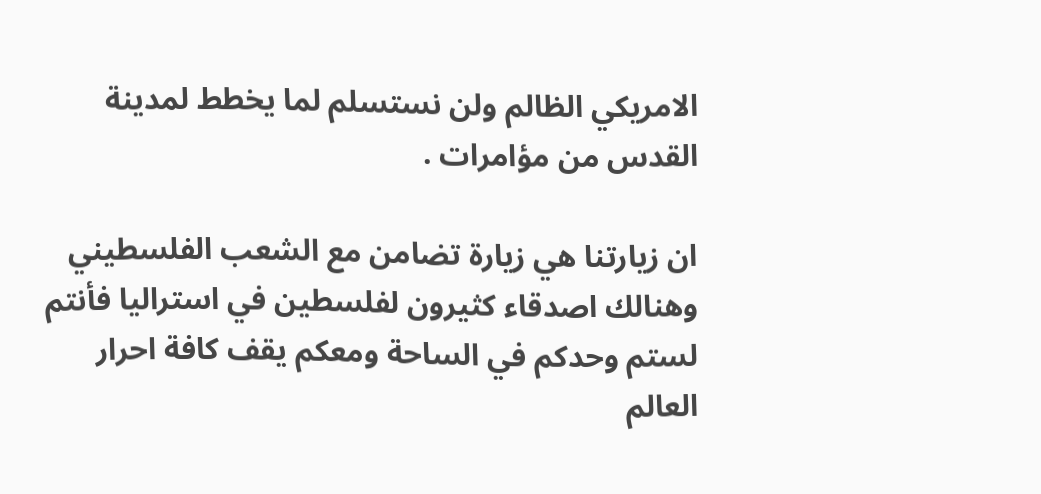الامريكي الظالم ولن نستسلم لما يخطط لمدينة القدس من مؤامرات .

ان زيارتنا هي زيارة تضامن مع الشعب الفلسطيني وهنالك اصدقاء كثيرون لفلسطين في استراليا فأنتم لستم وحدكم في الساحة ومعكم يقف كافة احرار العالم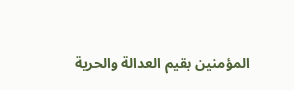المؤمنين بقيم العدالة والحرية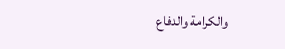والكرامة والدفاع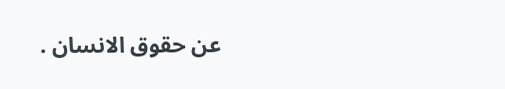عن حقوق الانسان .